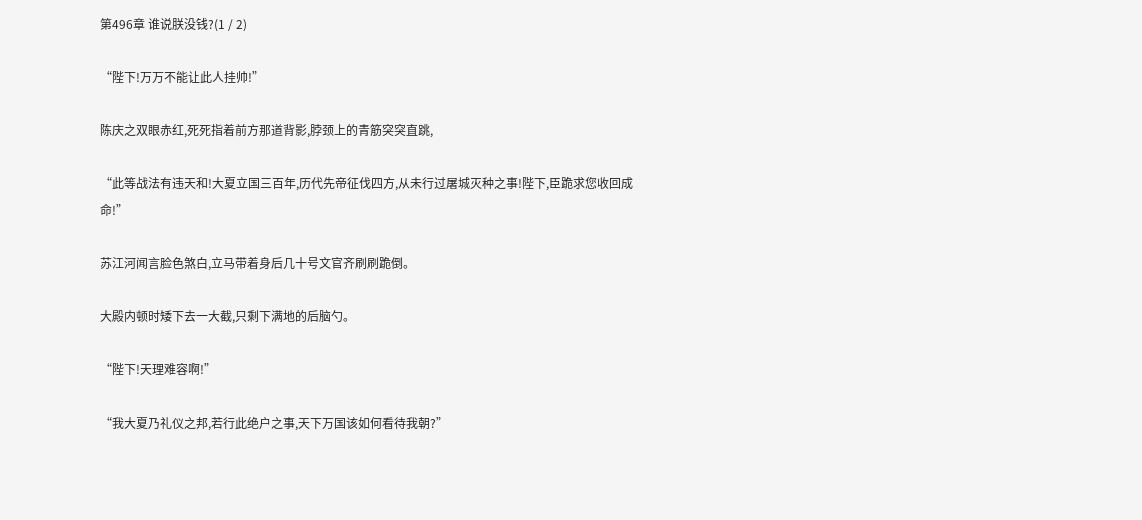第496章 谁说朕没钱?(1 / 2)

“陛下!万万不能让此人挂帅!”

陈庆之双眼赤红,死死指着前方那道背影,脖颈上的青筋突突直跳,

“此等战法有违天和!大夏立国三百年,历代先帝征伐四方,从未行过屠城灭种之事!陛下,臣跪求您收回成命!”

苏江河闻言脸色煞白,立马带着身后几十号文官齐刷刷跪倒。

大殿内顿时矮下去一大截,只剩下满地的后脑勺。

“陛下!天理难容啊!”

“我大夏乃礼仪之邦,若行此绝户之事,天下万国该如何看待我朝?”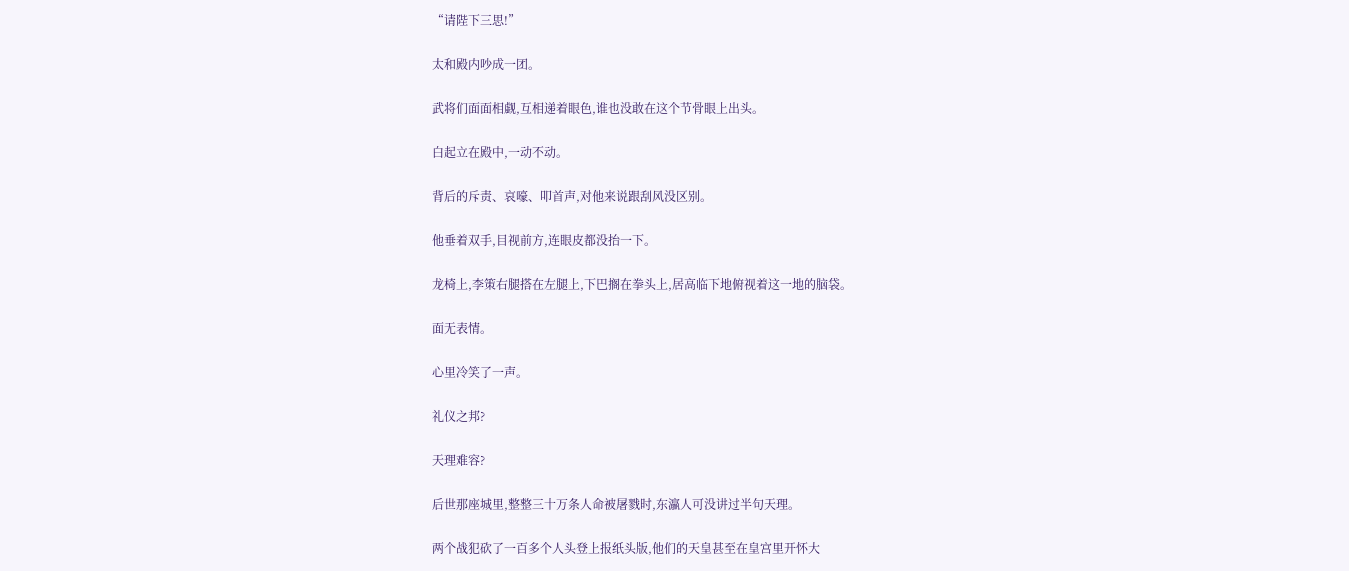“请陛下三思!”

太和殿内吵成一团。

武将们面面相觑,互相递着眼色,谁也没敢在这个节骨眼上出头。

白起立在殿中,一动不动。

背后的斥责、哀嚎、叩首声,对他来说跟刮风没区别。

他垂着双手,目视前方,连眼皮都没抬一下。

龙椅上,李策右腿搭在左腿上,下巴搁在拳头上,居高临下地俯视着这一地的脑袋。

面无表情。

心里冷笑了一声。

礼仪之邦?

天理难容?

后世那座城里,整整三十万条人命被屠戮时,东瀛人可没讲过半句天理。

两个战犯砍了一百多个人头登上报纸头版,他们的天皇甚至在皇宫里开怀大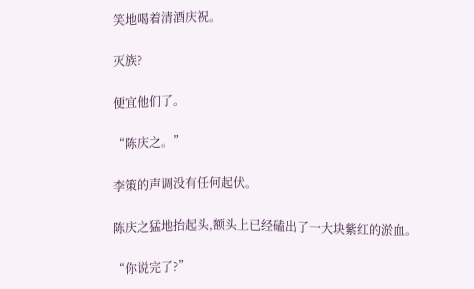笑地喝着清酒庆祝。

灭族?

便宜他们了。

“陈庆之。”

李策的声调没有任何起伏。

陈庆之猛地抬起头,额头上已经磕出了一大块紫红的淤血。

“你说完了?”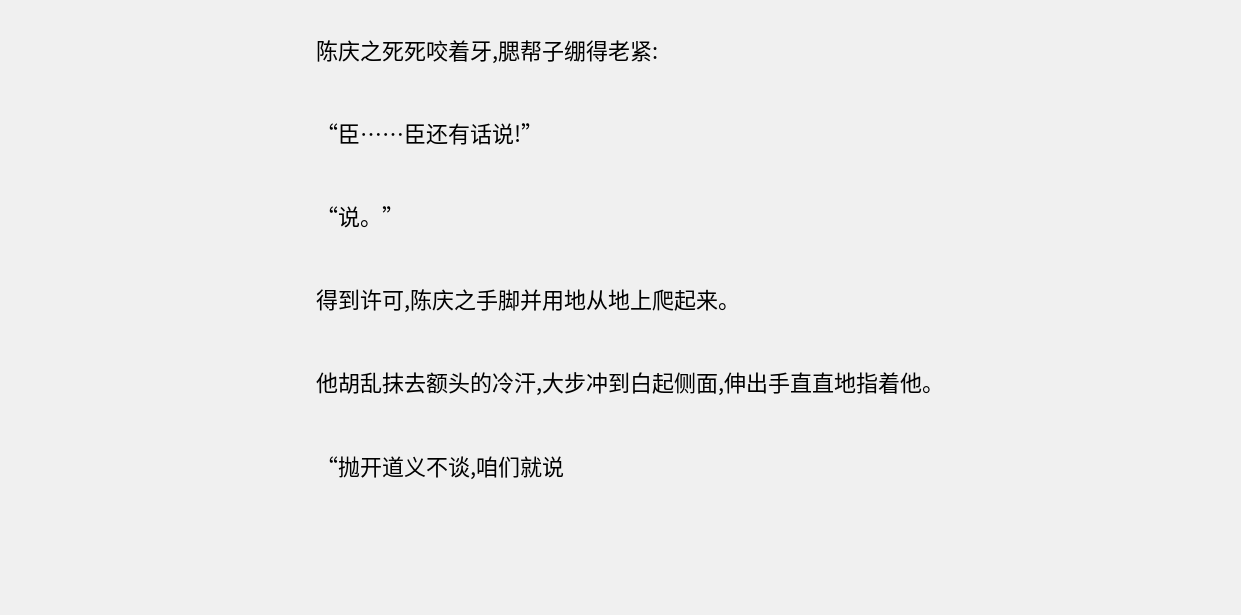陈庆之死死咬着牙,腮帮子绷得老紧:

“臣……臣还有话说!”

“说。”

得到许可,陈庆之手脚并用地从地上爬起来。

他胡乱抹去额头的冷汗,大步冲到白起侧面,伸出手直直地指着他。

“抛开道义不谈,咱们就说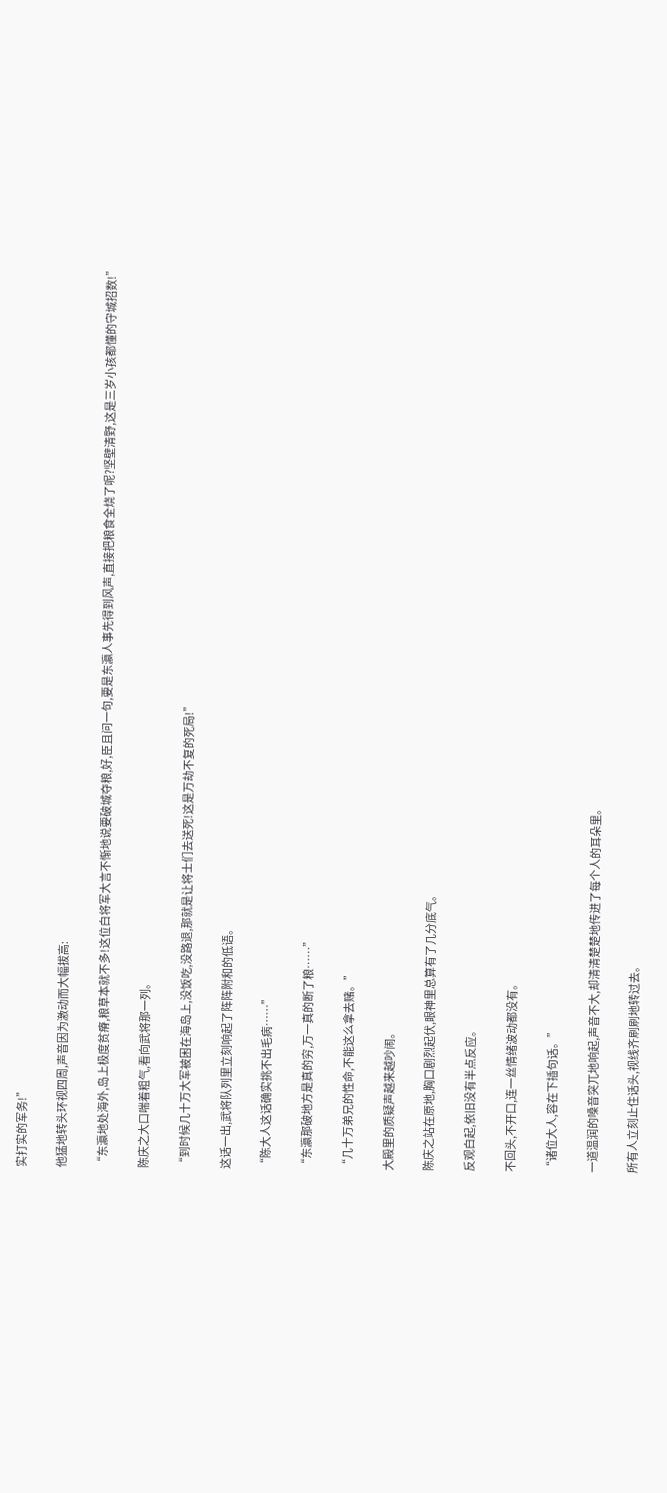实打实的军务!”

他猛地转头环视四周,声音因为激动而大幅拔高:

“东瀛地处海外,岛上极度贫瘠,粮草本就不多!这位白将军大言不惭地说要破城夺粮,好,臣且问一句,要是东瀛人事先得到风声,直接把粮食全烧了呢?坚壁清野,这是三岁小孩都懂的守城招数!”

陈庆之大口喘着粗气,看向武将那一列。

“到时候几十万大军被困在海岛上,没饭吃,没路退,那就是让将士们去送死!这是万劫不复的死局!”

这话一出,武将队列里立刻响起了阵阵附和的低语。

“陈大人这话确实挑不出毛病……”

“东瀛那破地方是真的穷,万一真的断了粮……”

“几十万弟兄的性命,不能这么拿去赌。”

大殿里的质疑声越来越吵闹。

陈庆之站在原地,胸口剧烈起伏,眼神里总算有了几分底气。

反观白起,依旧没有半点反应。

不回头,不开口,连一丝情绪波动都没有。

“诸位大人,容在下插句话。”

一道温润的嗓音突兀地响起,声音不大,却清清楚楚地传进了每个人的耳朵里。

所有人立刻止住话头,视线齐刷刷地转过去。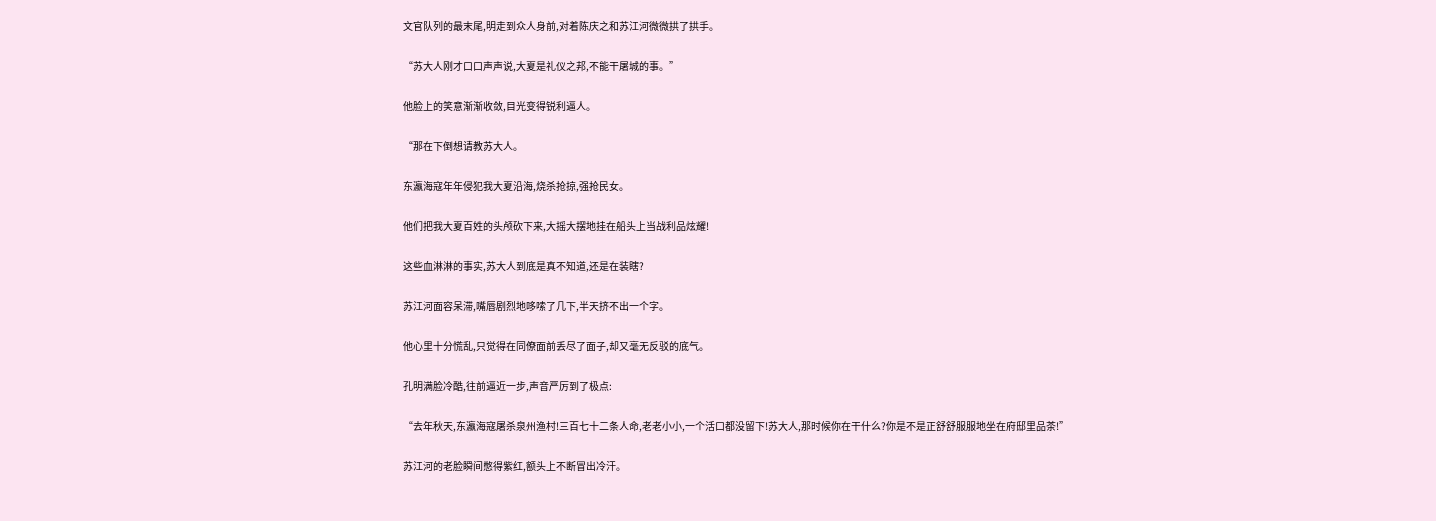文官队列的最末尾,明走到众人身前,对着陈庆之和苏江河微微拱了拱手。

“苏大人刚才口口声声说,大夏是礼仪之邦,不能干屠城的事。”

他脸上的笑意渐渐收敛,目光变得锐利逼人。

“那在下倒想请教苏大人。

东瀛海寇年年侵犯我大夏沿海,烧杀抢掠,强抢民女。

他们把我大夏百姓的头颅砍下来,大摇大摆地挂在船头上当战利品炫耀!

这些血淋淋的事实,苏大人到底是真不知道,还是在装瞎?

苏江河面容呆滞,嘴唇剧烈地哆嗦了几下,半天挤不出一个字。

他心里十分慌乱,只觉得在同僚面前丢尽了面子,却又毫无反驳的底气。

孔明满脸冷酷,往前逼近一步,声音严厉到了极点:

“去年秋天,东瀛海寇屠杀泉州渔村!三百七十二条人命,老老小小,一个活口都没留下!苏大人,那时候你在干什么?你是不是正舒舒服服地坐在府邸里品茶!”

苏江河的老脸瞬间憋得紫红,额头上不断冒出冷汗。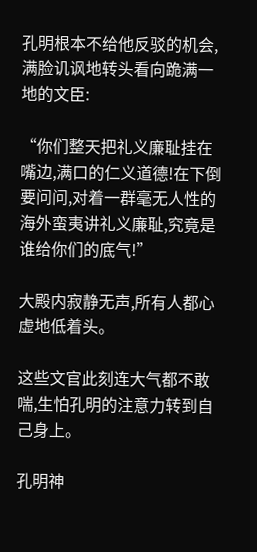孔明根本不给他反驳的机会,满脸讥讽地转头看向跪满一地的文臣:

“你们整天把礼义廉耻挂在嘴边,满口的仁义道德!在下倒要问问,对着一群毫无人性的海外蛮夷讲礼义廉耻,究竟是谁给你们的底气!”

大殿内寂静无声,所有人都心虚地低着头。

这些文官此刻连大气都不敢喘,生怕孔明的注意力转到自己身上。

孔明神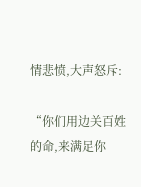情悲愤,大声怒斥:

“你们用边关百姓的命,来满足你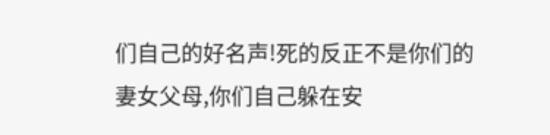们自己的好名声!死的反正不是你们的妻女父母,你们自己躲在安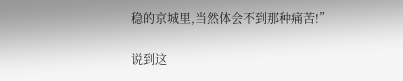稳的京城里,当然体会不到那种痛苦!”

说到这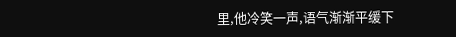里,他冷笑一声,语气渐渐平缓下